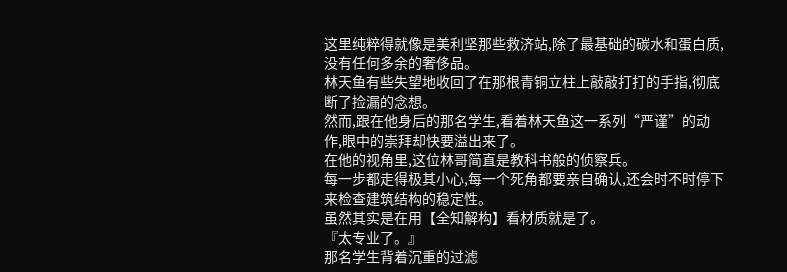这里纯粹得就像是美利坚那些救济站,除了最基础的碳水和蛋白质,没有任何多余的奢侈品。
林天鱼有些失望地收回了在那根青铜立柱上敲敲打打的手指,彻底断了捡漏的念想。
然而,跟在他身后的那名学生,看着林天鱼这一系列“严谨”的动作,眼中的崇拜却快要溢出来了。
在他的视角里,这位林哥简直是教科书般的侦察兵。
每一步都走得极其小心,每一个死角都要亲自确认,还会时不时停下来检查建筑结构的稳定性。
虽然其实是在用【全知解构】看材质就是了。
『太专业了。』
那名学生背着沉重的过滤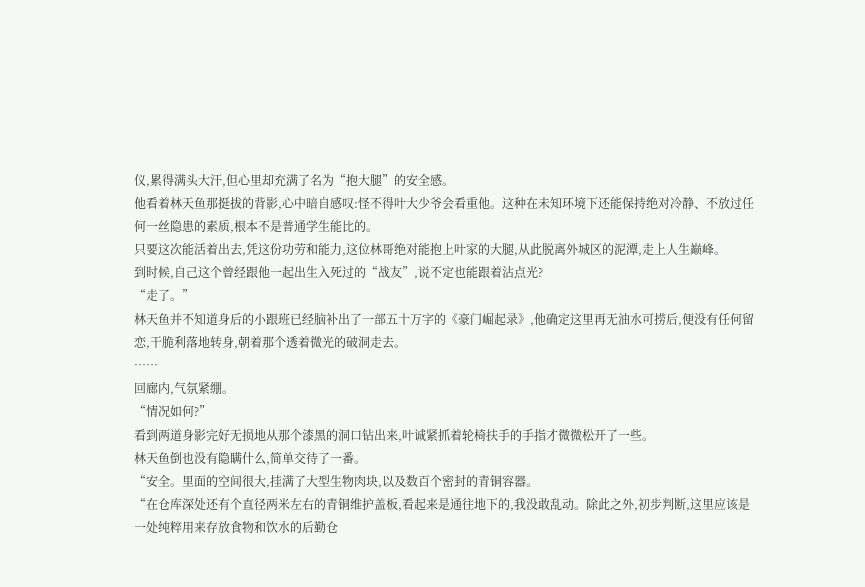仪,累得满头大汗,但心里却充满了名为“抱大腿”的安全感。
他看着林天鱼那挺拔的背影,心中暗自感叹:怪不得叶大少爷会看重他。这种在未知环境下还能保持绝对冷静、不放过任何一丝隐患的素质,根本不是普通学生能比的。
只要这次能活着出去,凭这份功劳和能力,这位林哥绝对能抱上叶家的大腿,从此脱离外城区的泥潭,走上人生巅峰。
到时候,自己这个曾经跟他一起出生入死过的“战友”,说不定也能跟着沾点光?
“走了。”
林天鱼并不知道身后的小跟班已经脑补出了一部五十万字的《豪门崛起录》,他确定这里再无油水可捞后,便没有任何留恋,干脆利落地转身,朝着那个透着微光的破洞走去。
……
回廊内,气氛紧绷。
“情况如何?”
看到两道身影完好无损地从那个漆黑的洞口钻出来,叶诚紧抓着轮椅扶手的手指才微微松开了一些。
林天鱼倒也没有隐瞒什么,简单交待了一番。
“安全。里面的空间很大,挂满了大型生物肉块,以及数百个密封的青铜容器。
“在仓库深处还有个直径两米左右的青铜维护盖板,看起来是通往地下的,我没敢乱动。除此之外,初步判断,这里应该是一处纯粹用来存放食物和饮水的后勤仓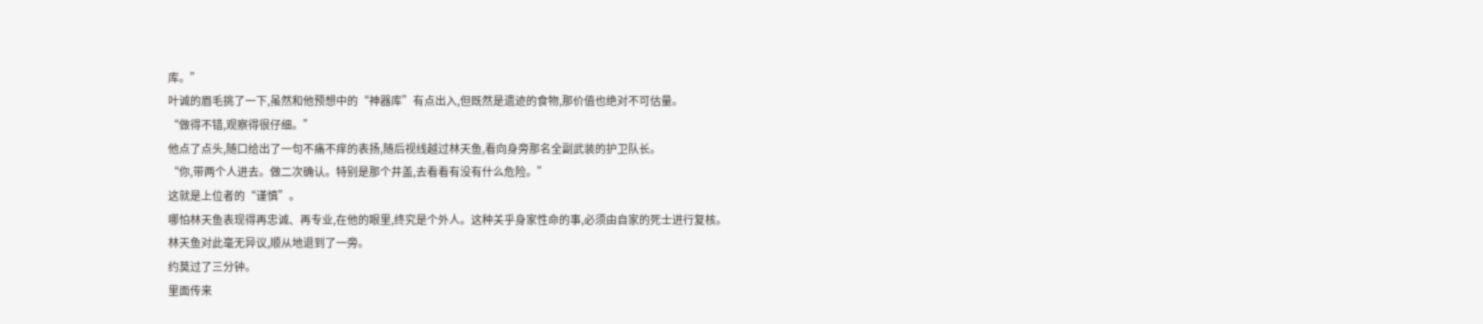库。”
叶诚的眉毛挑了一下,虽然和他预想中的“神器库”有点出入,但既然是遗迹的食物,那价值也绝对不可估量。
“做得不错,观察得很仔细。”
他点了点头,随口给出了一句不痛不痒的表扬,随后视线越过林天鱼,看向身旁那名全副武装的护卫队长。
“你,带两个人进去。做二次确认。特别是那个井盖,去看看有没有什么危险。”
这就是上位者的“谨慎”。
哪怕林天鱼表现得再忠诚、再专业,在他的眼里,终究是个外人。这种关乎身家性命的事,必须由自家的死士进行复核。
林天鱼对此毫无异议,顺从地退到了一旁。
约莫过了三分钟。
里面传来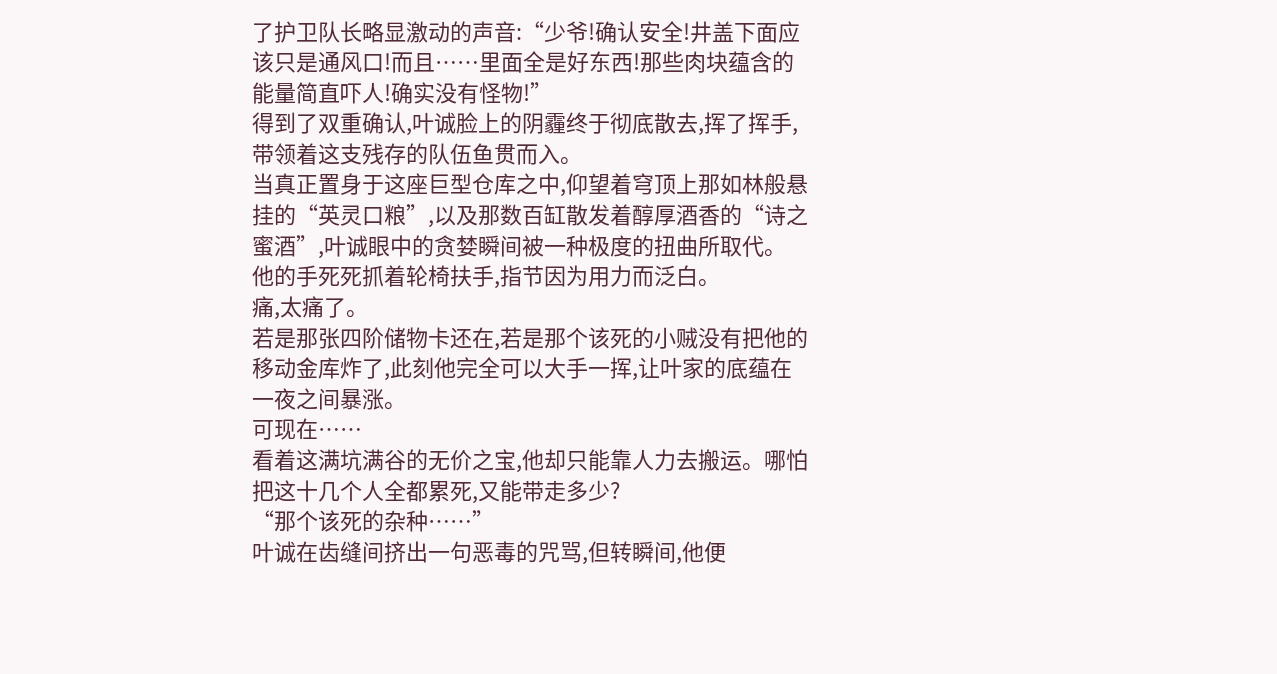了护卫队长略显激动的声音:“少爷!确认安全!井盖下面应该只是通风口!而且……里面全是好东西!那些肉块蕴含的能量简直吓人!确实没有怪物!”
得到了双重确认,叶诚脸上的阴霾终于彻底散去,挥了挥手,带领着这支残存的队伍鱼贯而入。
当真正置身于这座巨型仓库之中,仰望着穹顶上那如林般悬挂的“英灵口粮”,以及那数百缸散发着醇厚酒香的“诗之蜜酒”,叶诚眼中的贪婪瞬间被一种极度的扭曲所取代。
他的手死死抓着轮椅扶手,指节因为用力而泛白。
痛,太痛了。
若是那张四阶储物卡还在,若是那个该死的小贼没有把他的移动金库炸了,此刻他完全可以大手一挥,让叶家的底蕴在一夜之间暴涨。
可现在……
看着这满坑满谷的无价之宝,他却只能靠人力去搬运。哪怕把这十几个人全都累死,又能带走多少?
“那个该死的杂种……”
叶诚在齿缝间挤出一句恶毒的咒骂,但转瞬间,他便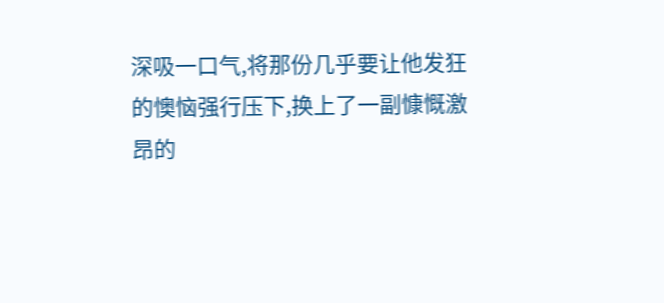深吸一口气,将那份几乎要让他发狂的懊恼强行压下,换上了一副慷慨激昂的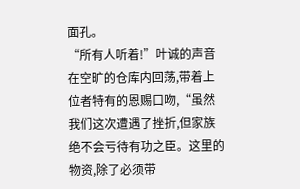面孔。
“所有人听着!”叶诚的声音在空旷的仓库内回荡,带着上位者特有的恩赐口吻,“虽然我们这次遭遇了挫折,但家族绝不会亏待有功之臣。这里的物资,除了必须带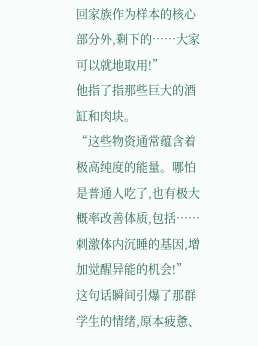回家族作为样本的核心部分外,剩下的……大家可以就地取用!”
他指了指那些巨大的酒缸和肉块。
“这些物资通常蕴含着极高纯度的能量。哪怕是普通人吃了,也有极大概率改善体质,包括……刺激体内沉睡的基因,增加觉醒异能的机会!”
这句话瞬间引爆了那群学生的情绪,原本疲惫、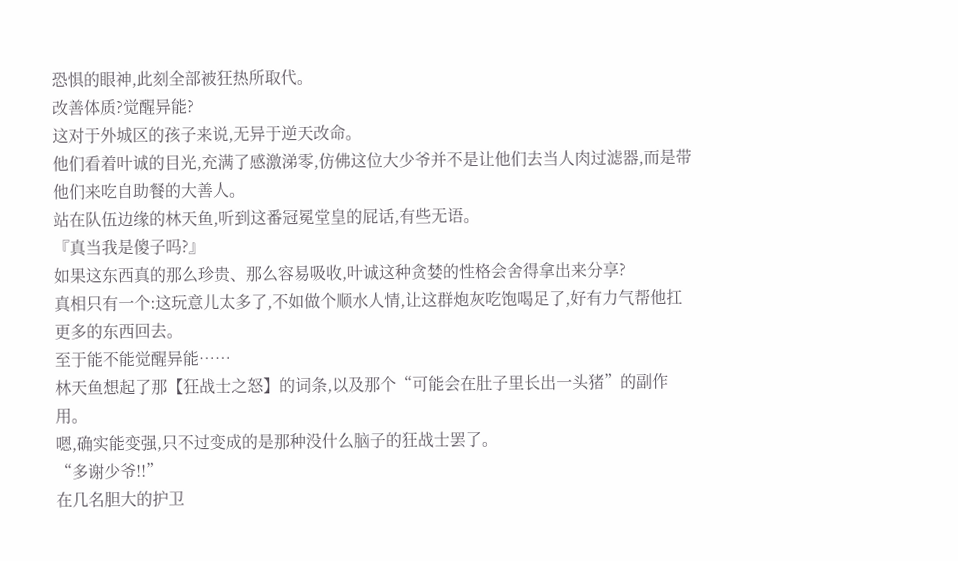恐惧的眼神,此刻全部被狂热所取代。
改善体质?觉醒异能?
这对于外城区的孩子来说,无异于逆天改命。
他们看着叶诚的目光,充满了感激涕零,仿佛这位大少爷并不是让他们去当人肉过滤器,而是带他们来吃自助餐的大善人。
站在队伍边缘的林天鱼,听到这番冠冕堂皇的屁话,有些无语。
『真当我是傻子吗?』
如果这东西真的那么珍贵、那么容易吸收,叶诚这种贪婪的性格会舍得拿出来分享?
真相只有一个:这玩意儿太多了,不如做个顺水人情,让这群炮灰吃饱喝足了,好有力气帮他扛更多的东西回去。
至于能不能觉醒异能……
林天鱼想起了那【狂战士之怒】的词条,以及那个“可能会在肚子里长出一头猪”的副作用。
嗯,确实能变强,只不过变成的是那种没什么脑子的狂战士罢了。
“多谢少爷!!”
在几名胆大的护卫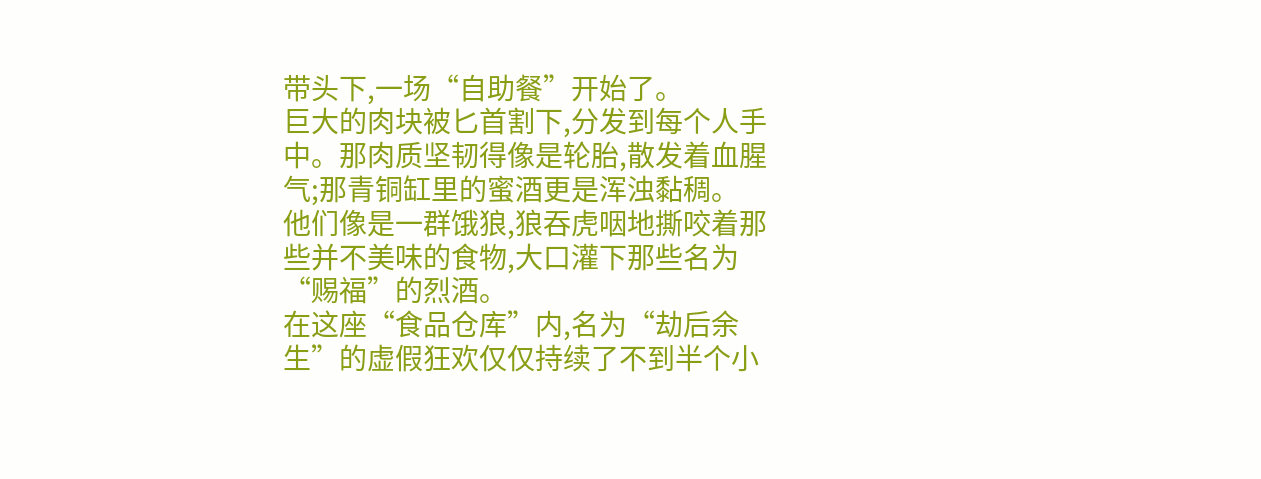带头下,一场“自助餐”开始了。
巨大的肉块被匕首割下,分发到每个人手中。那肉质坚韧得像是轮胎,散发着血腥气;那青铜缸里的蜜酒更是浑浊黏稠。
他们像是一群饿狼,狼吞虎咽地撕咬着那些并不美味的食物,大口灌下那些名为“赐福”的烈酒。
在这座“食品仓库”内,名为“劫后余生”的虚假狂欢仅仅持续了不到半个小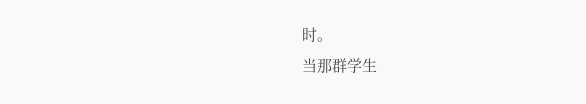时。
当那群学生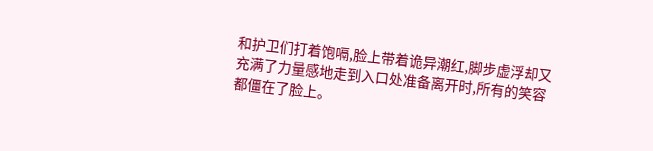和护卫们打着饱嗝,脸上带着诡异潮红,脚步虚浮却又充满了力量感地走到入口处准备离开时,所有的笑容都僵在了脸上。